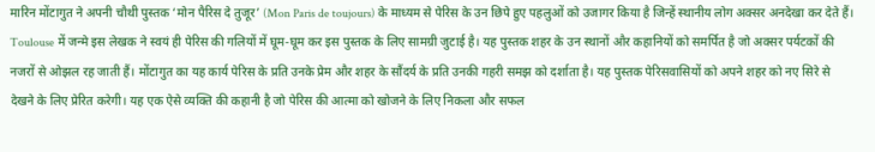मारिन मोंटागुत ने अपनी चौथी पुस्तक ‘मोन पैरिस दे तुजूर’ (Mon Paris de toujours) के माध्यम से पेरिस के उन छिपे हुए पहलुओं को उजागर किया है जिन्हें स्थानीय लोग अक्सर अनदेखा कर देते हैं। Toulouse में जन्मे इस लेखक ने स्वयं ही पेरिस की गलियों में घूम-घूम कर इस पुस्तक के लिए सामग्री जुटाई है। यह पुस्तक शहर के उन स्थानों और कहानियों को समर्पित है जो अक्सर पर्यटकों की नजरों से ओझल रह जाती हैं। मोंटागुत का यह कार्य पेरिस के प्रति उनके प्रेम और शहर के सौंदर्य के प्रति उनकी गहरी समझ को दर्शाता है। यह पुस्तक पेरिसवासियों को अपने शहर को नए सिरे से देखने के लिए प्रेरित करेगी। यह एक ऐसे व्यक्ति की कहानी है जो पेरिस की आत्मा को खोजने के लिए निकला और सफल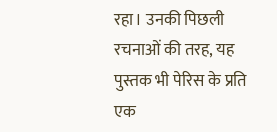रहा। उनकी पिछली रचनाओं की तरह, यह पुस्तक भी पेरिस के प्रति एक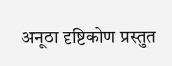अनूठा दृष्टिकोण प्रस्तुत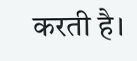करती है।